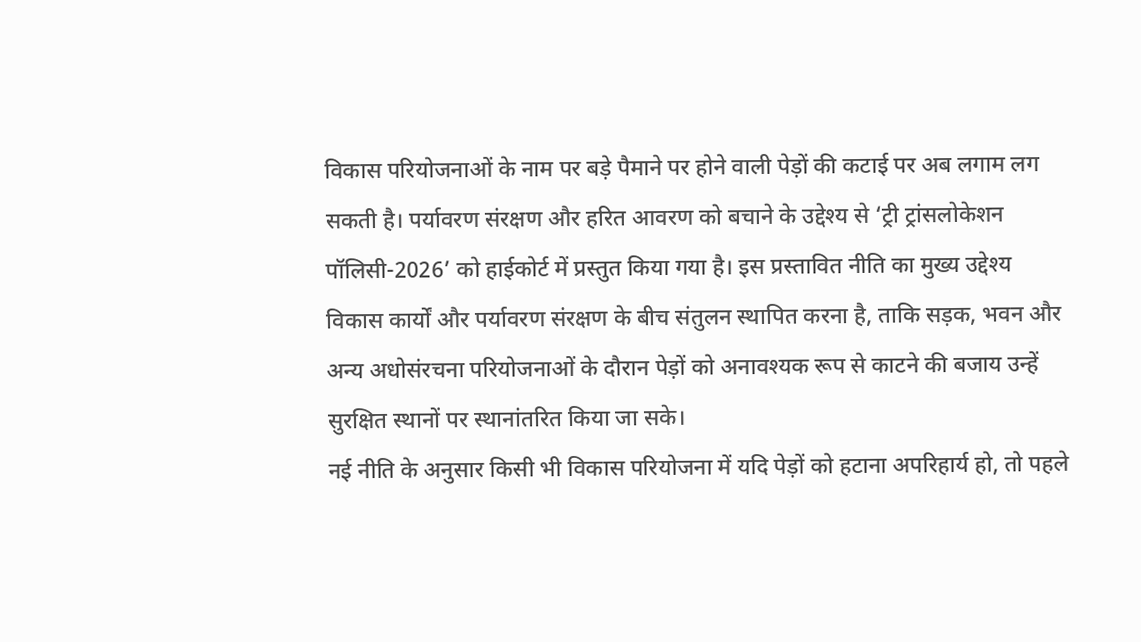विकास परियोजनाओं के नाम पर बड़े पैमाने पर होने वाली पेड़ों की कटाई पर अब लगाम लग सकती है। पर्यावरण संरक्षण और हरित आवरण को बचाने के उद्देश्य से ‘ट्री ट्रांसलोकेशन पॉलिसी-2026’ को हाईकोर्ट में प्रस्तुत किया गया है। इस प्रस्तावित नीति का मुख्य उद्देश्य विकास कार्यों और पर्यावरण संरक्षण के बीच संतुलन स्थापित करना है, ताकि सड़क, भवन और अन्य अधोसंरचना परियोजनाओं के दौरान पेड़ों को अनावश्यक रूप से काटने की बजाय उन्हें सुरक्षित स्थानों पर स्थानांतरित किया जा सके।
नई नीति के अनुसार किसी भी विकास परियोजना में यदि पेड़ों को हटाना अपरिहार्य हो, तो पहले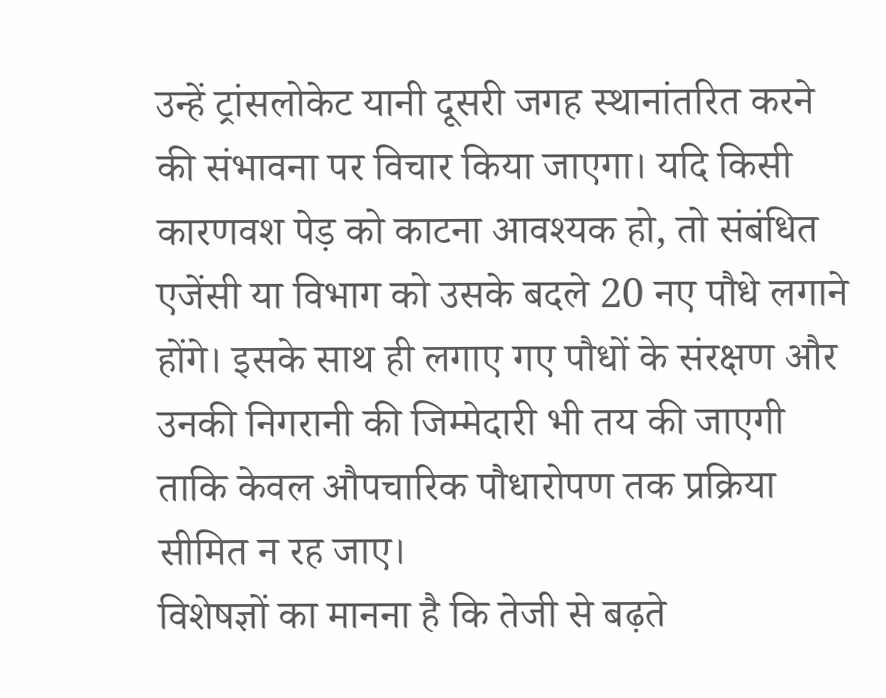उन्हें ट्रांसलोकेट यानी दूसरी जगह स्थानांतरित करने की संभावना पर विचार किया जाएगा। यदि किसी कारणवश पेड़ को काटना आवश्यक हो, तो संबंधित एजेंसी या विभाग को उसके बदले 20 नए पौधे लगाने होंगे। इसके साथ ही लगाए गए पौधों के संरक्षण और उनकी निगरानी की जिम्मेदारी भी तय की जाएगी ताकि केवल औपचारिक पौधारोपण तक प्रक्रिया सीमित न रह जाए।
विशेषज्ञों का मानना है कि तेजी से बढ़ते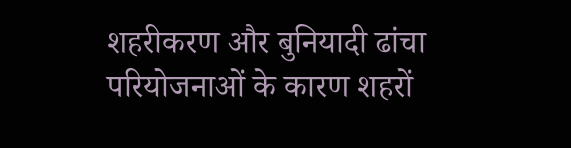शहरीकरण और बुनियादी ढांचा परियोजनाओं के कारण शहरों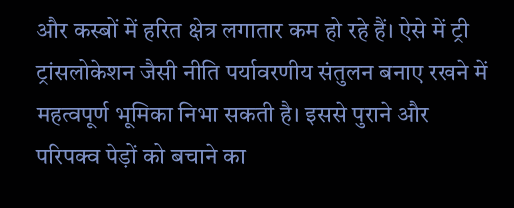और कस्बों में हरित क्षेत्र लगातार कम हो रहे हैं। ऐसे में ट्री ट्रांसलोकेशन जैसी नीति पर्यावरणीय संतुलन बनाए रखने में महत्वपूर्ण भूमिका निभा सकती है। इससे पुराने और परिपक्व पेड़ों को बचाने का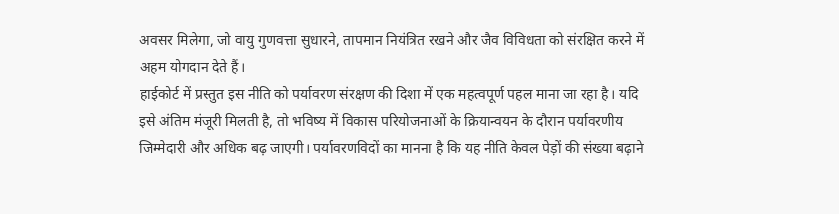अवसर मिलेगा, जो वायु गुणवत्ता सुधारने, तापमान नियंत्रित रखने और जैव विविधता को संरक्षित करने में अहम योगदान देते हैं।
हाईकोर्ट में प्रस्तुत इस नीति को पर्यावरण संरक्षण की दिशा में एक महत्वपूर्ण पहल माना जा रहा है। यदि इसे अंतिम मंजूरी मिलती है, तो भविष्य में विकास परियोजनाओं के क्रियान्वयन के दौरान पर्यावरणीय जिम्मेदारी और अधिक बढ़ जाएगी। पर्यावरणविदों का मानना है कि यह नीति केवल पेड़ों की संख्या बढ़ाने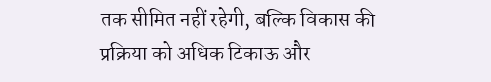तक सीमित नहीं रहेगी, बल्कि विकास की प्रक्रिया को अधिक टिकाऊ और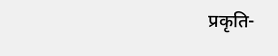प्रकृति-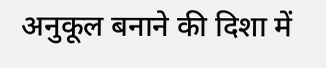अनुकूल बनाने की दिशा में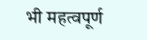भी महत्वपूर्ण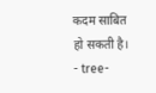कदम साबित हो सकती है।
- tree-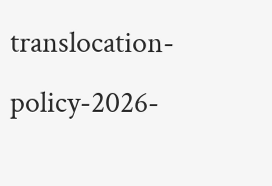translocation-policy-2026-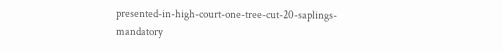presented-in-high-court-one-tree-cut-20-saplings-mandatory